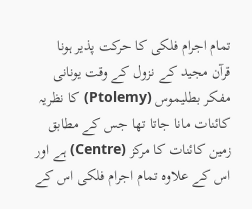تمام اجرام فلکی کا حرکت پذیر ہونا
قرآن مجید کے نزول کے وقت یونانی مفکر بطلیموس (Ptolemy) کا نظریہ کائنات مانا جاتا تھا جس کے مطابق زمین کائنات کا مرکز (Centre) ہے اور اس کے علاوہ تمام اجرام فلکی اس کے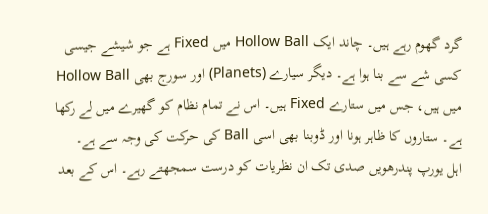گرد گھوم رہے ہیں۔ چاند ایک Hollow Ball میں Fixed ہے جو شیشے جیسی کسی شے سے بنا ہوا ہے۔ دیگر سیارے (Planets) اور سورج بھی Hollow Ball میں ہیں، جس میں ستارے Fixed ہیں۔ اس نے تمام نظام کو گھیرے میں لے رکھا ہے۔ ستاروں کا ظاہر ہونا اور ڈوبنا بھی اسی Ball کی حرکت کی وجہ سے ہے۔
اہل یورپ پندرھویں صدی تک ان نظریات کو درست سمجھتے رہے۔ اس کے بعد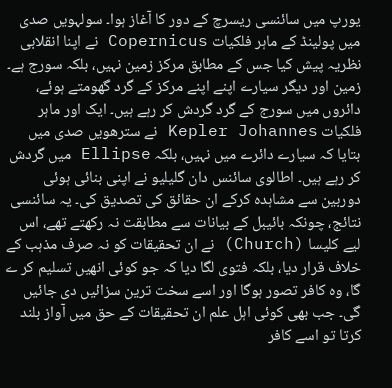یورپ میں سائنسی ریسرچ کے دور کا آغاز ہوا۔ سولہویں صدی میں پولینڈ کے ماہر فلکیات Copernicus نے اپنا انقلابی نظریہ پیش کیا جس کے مطابق مرکز زمین نہیں، بلکہ سورج ہے۔ زمین اور دیگر سیارے اپنے اپنے مرکز کے گرد گھومتے ہوئے، دائروں میں سورج کے گرد گردش کر رہے ہیں۔ ایک اور ماہر فلکیات Kepler Johannes نے سترھویں صدی میں بتایا کہ سیارے دائرے میں نہیں، بلکہ Ellipse میں گردش کر رہے ہیں۔ اطالوی سائنس دان گلیلیو نے اپنی بنائی ہوئی دوربین سے مشاہدہ کرکے ان حقائق کی تصدیق کی۔ یہ سائنسی نتائج، چونکہ بائیبل کے بیانات سے مطابقت نہ رکھتے تھے، اس لیے کلیسا (Church) نے ان تحقیقات کو نہ صرف مذہب کے خلاف قرار دیا، بلکہ فتوی لگا دیا کہ جو کوئی انھیں تسلیم کر ے گا، وہ کافر تصور ہوگا اور اسے سخت ترین سزائیں دی جائیں گی۔ جب بھی کوئی اہل علم ان تحقیقات کے حق میں آواز بلند کرتا تو اسے کافر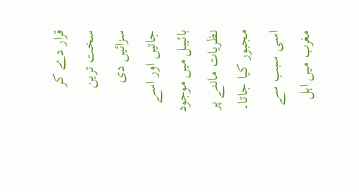قرار دے کر سخت ترین سزائیں دی جاتیں اور اسے بائیبل میں موجود نظریات ماننے پر مجبور کیا جاتا۔ اسی سبب سے مغرب میں اہل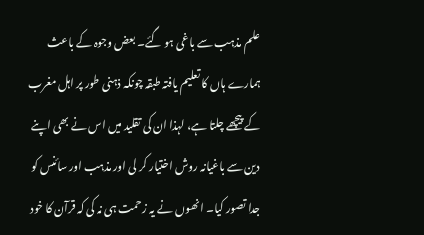علم مذہب سے باغی ہو گئے۔ بعض وجوہ کے باعث ہمارے ہاں کا تعلیم یافتہ طبقہ چونکہ ذہنی طور پر اہل مغرب کے پیچھے چلتا ہے، لہذا ان کی تقلید میں اس نے بھی اپنے دین سے باغیانہ روش اختیار کر لی اور مذہب اور سائنس کو جدا تصور کیا۔ انھوں نے یہ زحمت ہی نہ کی کہ قرآن کا خود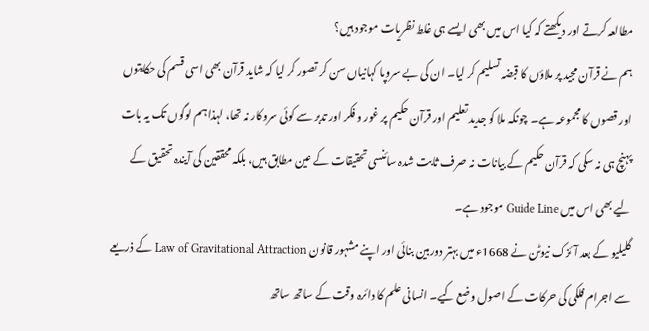مطالعہ کرتے اور دیکھتے کہ کیا اس میں بھی ایسے ہی غلط نظریات موجود ہیں؟
ہم نے قرآن مجید پر ملاؤں کا قبضہ تسلیم کر لیا۔ ان کی بے سروپا کہانیاں سن کر تصور کر لیا کہ شاید قرآن بھی اسی قسم کی حکایتوں اور قصوں کا مجموعہ ہے۔ چونکہ ملا کو جدید تعلیم اور قرآن حکیم پر غور و فکر اور تدبر سے کوئی سروکار نہ تھا، لہذا ہم لوگوں تک یہ بات پہنچ ہی نہ سکی کہ قرآن حکیم کے بیانات نہ صرف ثابت شدہ سائنسی تحقیقات کے عین مطابق ہیں، بلکہ محققین کی آیندہ تحقیق کے لیے بھی اس میں Guide Line موجود ہے۔
گلیلیو کے بعد آئزک نیوٹن نے 1668ء میں بہتر دوربین بنائی اور اپنے مشہور قانون Law of Gravitational Attraction کے ذریعے سے اجرام فلکی کی حرکات کے اصول وضع کیے۔ انسانی علم کا دائرہ وقت کے ساتھ ساتھ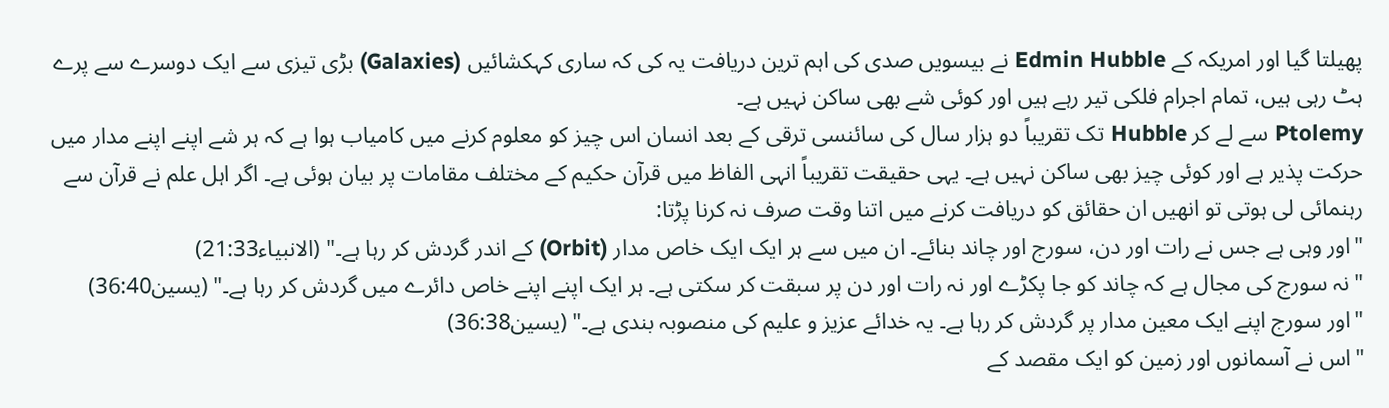پھیلتا گیا اور امریکہ کے Edmin Hubble نے بیسویں صدی کی اہم ترین دریافت یہ کی کہ ساری کہکشائیں (Galaxies) بڑی تیزی سے ایک دوسرے سے پرے ہٹ رہی ہیں، تمام اجرام فلکی تیر رہے ہیں اور کوئی شے بھی ساکن نہیں ہے۔
Ptolemy سے لے کر Hubble تک تقریباً دو ہزار سال کی سائنسی ترقی کے بعد انسان اس چیز کو معلوم کرنے میں کامیاب ہوا ہے کہ ہر شے اپنے اپنے مدار میں حرکت پذیر ہے اور کوئی چیز بھی ساکن نہیں ہے۔ یہی حقیقت تقریباً انہی الفاظ میں قرآن حکیم کے مختلف مقامات پر بیان ہوئی ہے۔ اگر اہل علم نے قرآن سے رہنمائی لی ہوتی تو انھیں ان حقائق کو دریافت کرنے میں اتنا وقت صرف نہ کرنا پڑتا:
"اور وہی ہے جس نے رات اور دن، سورج اور چاند بنائے۔ ان میں سے ہر ایک ایک خاص مدار (Orbit) کے اندر گردش کر رہا ہے۔" (الانبیاء21:33)
"نہ سورج کی مجال ہے کہ چاند کو جا پکڑے اور نہ رات اور دن پر سبقت کر سکتی ہے۔ ہر ایک اپنے اپنے خاص دائرے میں گردش کر رہا ہے۔" (یسین36:40)
"اور سورج اپنے ایک معین مدار پر گردش کر رہا ہے۔ یہ خدائے عزیز و علیم کی منصوبہ بندی ہے۔" (یسین36:38)
"اس نے آسمانوں اور زمین کو ایک مقصد کے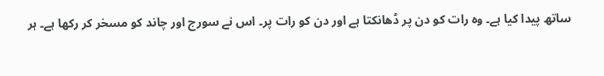ساتھ پیدا کیا ہے۔ وہ رات کو دن پر ڈھانکتا ہے اور دن کو رات پر۔ اس نے سورج اور چاند کو مسخر کر رکھا ہے۔ ہر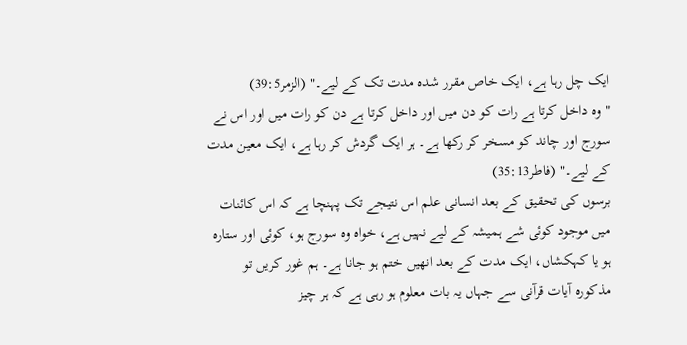ایک چل رہا ہے، ایک خاص مقرر شدہ مدت تک کے لیے۔" (الزمر39:5)
"وہ داخل کرتا ہے رات کو دن میں اور داخل کرتا ہے دن کو رات میں اور اس نے سورج اور چاند کو مسخر کر رکھا ہے۔ ہر ایک گردش کر رہا ہے، ایک معین مدت کے لیے۔" (فاطر35:13)
برسوں کی تحقیق کے بعد انسانی علم اس نتیجے تک پہنچا ہے کہ اس کائنات میں موجود کوئی شے ہمیشہ کے لیے نہیں ہے، خواہ وہ سورج ہو، کوئی اور ستارہ ہو یا کہکشاں، ایک مدت کے بعد انھیں ختم ہو جانا ہے۔ ہم غور کریں تو مذکورہ آیات قرآنی سے جہاں یہ بات معلوم ہو رہی ہے کہ ہر چیز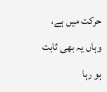حرکت میں ہے، وہاں یہ بھی ثابت ہو رہا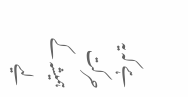ہے کہ یہ حرکت ہمیشہ کے لیے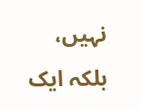نہیں، بلکہ ایک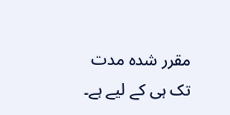مقرر شدہ مدت تک ہی کے لیے ہے۔